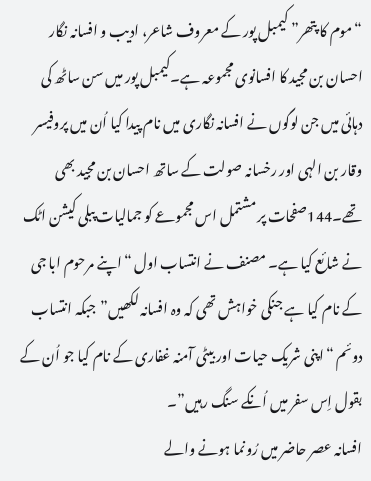“موم کا پتھر” کیمبل پور کے معروف شاعر، ادیب و افسانہ نگار احسان بن مجید کا افسانوی مجموعہ ہے۔کیمبل پور میں سن ساٹھ کی دہائی میں جن لوگوں نے افسانہ نگاری میں نام پیدا کیا اُن میں پروفیسر وقار بن الہی اور رخسانہ صولت کے ساتھ احسان بن مجید بھی تھے۔144صفحات پر مشتمل اس مجموعے کو جمالیات پبلی کیشن اٹک نے شائع کیا ہے۔ مصنف نے انتساب اول “اپنے مرحوم ابا جی کے نام کیا ہے جنکی خواہش تھی کہ وہ افسانہ لکھیں”جبکہ انتساب دوئم “اپنی شریک حیات اور بیٹی آمنہ غفاری کے نام کیا جو اُن کے بقول اِس سفر میں اُنکے سنگ رہیں”۔
افسانہ عصر حاضر میں رُونما ہونے والے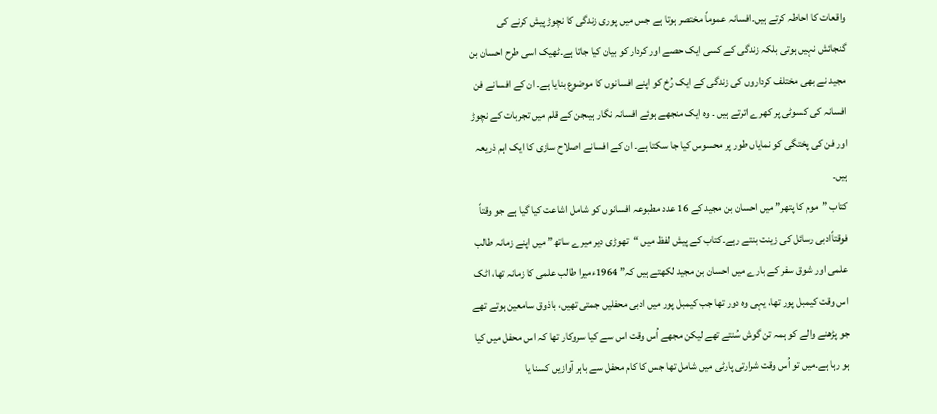واقعات کا احاطہ کرتے ہیں۔افسانہ عموماً مختصر ہوتا ہے جس میں پوری زندگی کا نچوڑ پیش کرنے کی گنجائش نہیں ہوتی بلکہ زندگی کے کسی ایک حصے اور کردار کو بیان کیا جاتا ہے۔ٹھیک اسی طرح احسان بن مجید نے بھی مختلف کرداروں کی زندگی کے ایک رُخ کو اپنے افسانوں کا موضوع بنایا ہے۔ ان کے افسانے فن افسانہ کی کسوٹی پر کھرے اترتے ہیں ۔ وہ ایک منجھے ہوئے افسانہ نگار ہیںجن کے قلم میں تجربات کے نچوڑ اور فن کی پختگی کو نمایاں طور پر محسوس کیا جا سکتا ہے۔ ان کے افسانے اصلاح سازی کا ایک اہم ذریعہ ہیں۔
کتاب ”موم کا پتھر” میں احسان بن مجید کے 16 عدد مطبوعہ افسانوں کو شامل اشاعت کیا گیا ہے جو وقتاً فوقتاًادبی رسائل کی زینت بنتے رہے۔کتاب کے پیش لفظ میں “تھوڑی دیر میرے ساتھ” میں اپنے زمانہ طالب علمی اور شوق سفر کے بارے میں احسان بن مجید لکھتے ہیں کہ” 1964ءمیرا طالب علمی کا زمانہ تھا، اٹک اس وقت کیمبل پور تھا، یہی وہ دور تھا جب کیمبل پور میں ادبی محفلیں جمتی تھیں، باذوق سامعین ہوتے تھے جو پڑھنے والے کو ہمہ تن گوش سُنتے تھے لیکن مجھے اُس وقت اس سے کیا سروکار تھا کہ اس محفل میں کیا ہو رہا ہے۔میں تو اُس وقت شرارتی پارٹی میں شامل تھا جس کا کام محفل سے باہر آوازیں کسنا یا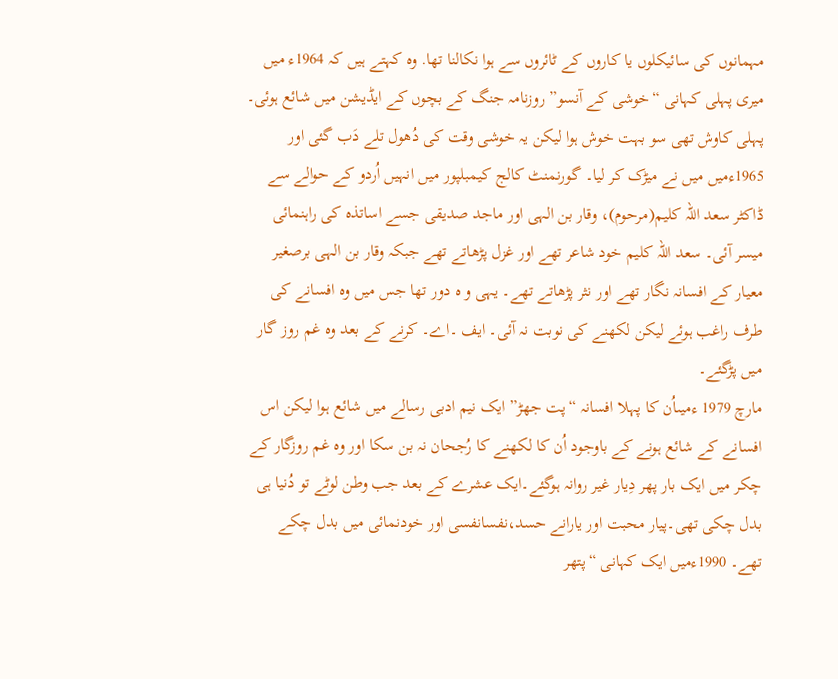مہمانوں کی سائیکلوں یا کاروں کے ٹائروں سے ہوا نکالنا تھا. وہ کہتے ہیں کہ 1964ء میں میری پہلی کہانی “خوشی کے آنسو” روزنامہ جنگ کے بچوں کے ایڈیشن میں شائع ہوئی۔ پہلی کاوش تھی سو بہت خوش ہوا لیکن یہ خوشی وقت کی دُھول تلے دَب گئی اور 1965ءمیں میں نے میڑک کر لیا۔ گورنمنٹ کالج کیمبلپور میں انہیں اُردو کے حوالے سے ڈاکٹر سعد اللہ کلیم(مرحوم)، وقار بن الہی اور ماجد صدیقی جسے اساتذہ کی راہنمائی میسر آئی۔ سعد اللہ کلیم خود شاعر تھے اور غزل پڑھاتے تھے جبکہ وقار بن الہی برصغیر معیار کے افسانہ نگار تھے اور نثر پڑھاتے تھے۔ یہی و ہ دور تھا جس میں وہ افسانے کی طرف راغب ہوئے لیکن لکھنے کی نوبت نہ آئی۔ ایف ۔اے۔ کرنے کے بعد وہ غم روز گار میں پڑگئے۔
مارچ 1979 ءمیںاُن کا پہلا افسانہ “پت جھڑ” ایک نیم ادبی رسالے میں شائع ہوا لیکن اس افسانے کے شائع ہونے کے باوجود اُن کا لکھنے کا رُجحان نہ بن سکا اور وہ غم روزگار کے چکر میں ایک بار پھر دِیار غیر روانہ ہوگئے۔ایک عشرے کے بعد جب وطن لوٹے تو دُنیا ہی بدل چکی تھی۔پیار محبت اور یارانے حسد،نفسانفسی اور خودنمائی میں بدل چکے تھے۔ 1990ءمیں ایک کہانی “پتھر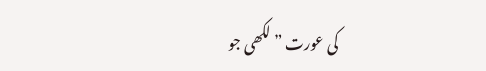کی عورت ” لکھی جو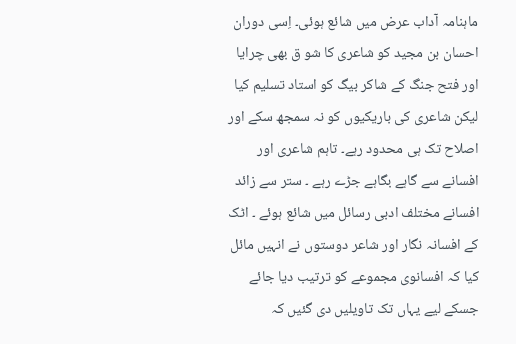ماہنامہ آداب عرض میں شائع ہوئی۔ اِسی دوران احسان بن مجید کو شاعری کا شو ق بھی چرایا اور فتح جنگ کے شاکر بیگ کو استاد تسلیم کیا لیکن شاعری کی باریکیوں کو نہ سمجھ سکے اور اصلاح تک ہی محدود رہے۔ تاہم شاعری اور افسانے سے گاہے بگاہے جڑے رہے ۔ ستر سے زائد افسانے مختلف ادبی رسائل میں شائع ہوئے ۔ اٹک کے افسانہ نگار اور شاعر دوستوں نے انہیں مائل کیا کہ افسانوی مجموعے کو ترتیب دیا جائے جسکے لیے یہاں تک تاویلیں دی گئیں کہ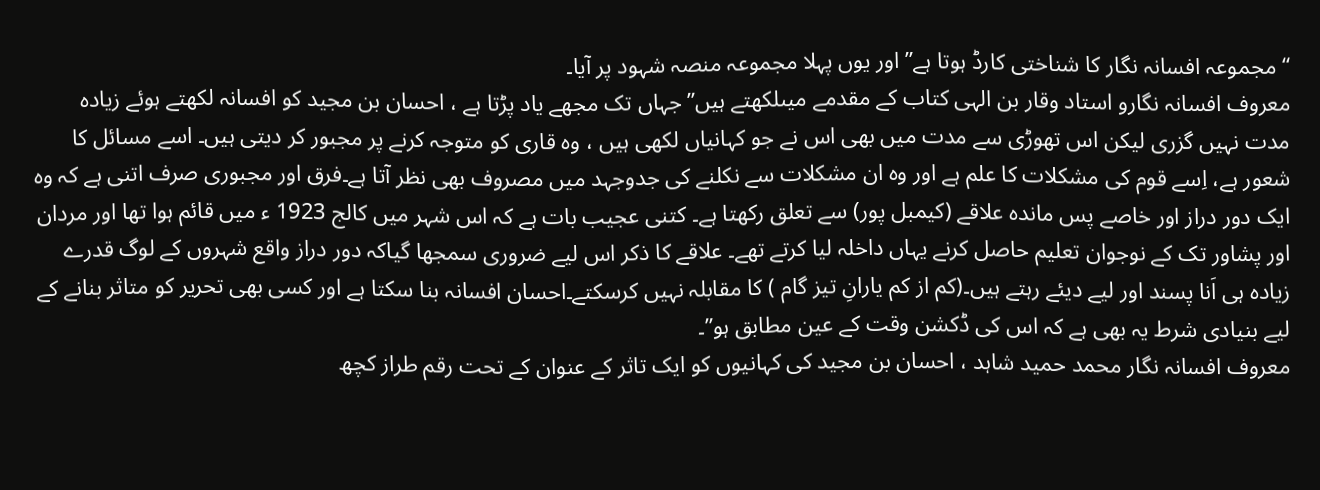“مجموعہ افسانہ نگار کا شناختی کارڈ ہوتا ہے” اور یوں پہلا مجموعہ منصہ شہود پر آیا۔
معروف افسانہ نگارو استاد وقار بن الہی کتاب کے مقدمے میںلکھتے ہیں”جہاں تک مجھے یاد پڑتا ہے ، احسان بن مجید کو افسانہ لکھتے ہوئے زیادہ مدت نہیں گزری لیکن اس تھوڑی سے مدت میں بھی اس نے جو کہانیاں لکھی ہیں ، وہ قاری کو متوجہ کرنے پر مجبور کر دیتی ہیں۔ اسے مسائل کا شعور ہے، اِسے قوم کی مشکلات کا علم ہے اور وہ ان مشکلات سے نکلنے کی جدوجہد میں مصروف بھی نظر آتا ہے۔فرق اور مجبوری صرف اتنی ہے کہ وہ ایک دور دراز اور خاصے پس ماندہ علاقے (کیمبل پور) سے تعلق رکھتا ہے۔ کتنی عجیب بات ہے کہ اس شہر میں کالج 1923 ء میں قائم ہوا تھا اور مردان اور پشاور تک کے نوجوان تعلیم حاصل کرنے یہاں داخلہ لیا کرتے تھے۔ علاقے کا ذکر اس لیے ضروری سمجھا گیاکہ دور دراز واقع شہروں کے لوگ قدرے زیادہ ہی اَنا پسند اور لیے دیئے رہتے ہیں۔(کم از کم یارانِ تیز گام ) کا مقابلہ نہیں کرسکتے۔احسان افسانہ بنا سکتا ہے اور کسی بھی تحریر کو متاثر بنانے کے لیے بنیادی شرط یہ بھی ہے کہ اس کی ڈکشن وقت کے عین مطابق ہو”۔
معروف افسانہ نگار محمد حمید شاہد ، احسان بن مجید کی کہانیوں کو ایک تاثر کے عنوان کے تحت رقم طراز کچھ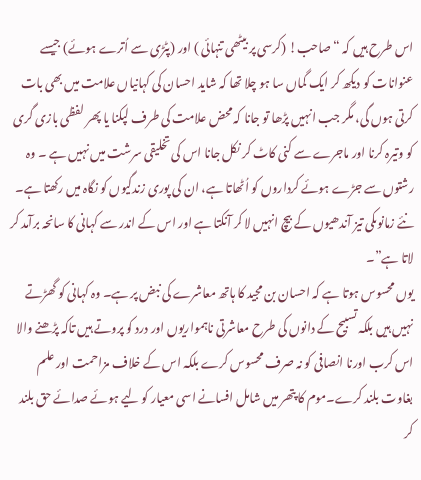اس طرح ہیں کہ “صاحب! (کرسی پر بیٹھی تنہائی ) اور (پٹڑی سے اُترے ہوئے) جیسے عنوانات کو دیکھ کر ایک گماں سا ہو چلا تھا کہ شاید احسان کی کہانیاں علامت میں بھی بات کرتی ہوں گی، مگر جب انہیں پڑھا تو جانا کہ محض علامت کی طرف لپکنا یا پھر لفظی بازی گری کو وتیرہ کرنا اور ماجرے سے کنی کاٹ کر نکل جانا اس کی تخلیقی سرشت میں نہیں ہے ۔ وہ رشتوں سے جڑے ہوئے کرداروں کو اُٹھاتا ہے، ان کی پوری زندگیوں کو نگاہ میں رکھتا ہے۔ نئے زمانوںکی تیز آندھیوں کے بیچ انہیں لا کر آنکتا ہے اور اس کے اندر سے کہانی کا سانحہ برآمد کر لاتا ہے”۔
یوں محسوس ہوتا ہے کہ احسان بن مجید کا ہاتھ معاشرے کی نبض پر ہے۔ وہ کہانی کو گھڑتے نہیں ہیں بلکہ تسبیح کے دانوں کی طرح معاشرتی ناہمواریوں اور درد کو پروتے ہیں تاکہ پڑھنے والا اس کرب اورنا انصافی کو نہ صرف محسوس کرے بلکہ اس کے خلاف مزاحمت اور علم بغاوت بلند کرے۔موم کا پتھر میں شامل افسانے اسی معیار کو لیے ہوئے صدائے حق بلند کر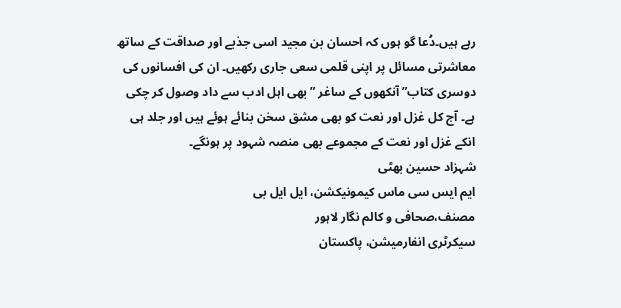رہے ہیں۔دُعا گو ہوں کہ احسان بن مجید اسی جذبے اور صداقت کے ساتھ معاشرتی مسائل پر اپنی قلمی سعی جاری رکھیں۔ ان کی افسانوں کی دوسری کتاب”آنکھوں کے ساغر ” بھی اہل ادب سے داد وصول کر چکی ہے۔ آج کل غزل اور نعت کو بھی مشق سخن بنائے ہوئے ہیں اور جلد ہی انکے غزل اور نعت کے مجموعے بھی منصہ شہود پر ہونگے۔
شہزاد حسین بھٹی
ایم ایس سی ماس کیمونیکشن، ایل ایل بی
مصنف،صحافی و کالم نگار لاہور
سیکرٹری انفارمیشن، پاکستان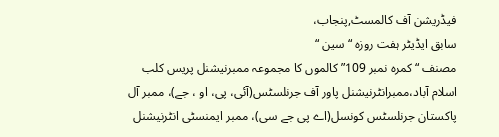فیڈریشن آف کالمسٹ,پنجاب،
سابق ایڈیٹر ہفت روزہ “سین “
مصنف “کمرہ نمبر 109” کالموں کا مجموعہ ممبرنیشنل پریس کلب اسلام آباد،ممبرانٹرنیشنل پاور آف جرنلسٹس(آئی، پی، او ، جے)، ممبر آل پاکستان جرنلسٹس کونسل(اے پی جے سی)، ممبر ایمنسٹی انٹرنیشنل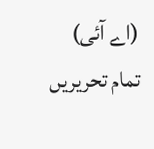(اے آئی)
تمام تحریریں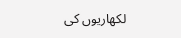لکھاریوں کی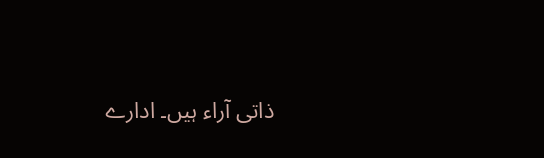ذاتی آراء ہیں۔ ادارے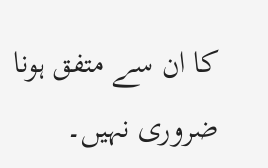کا ان سے متفق ہونا ضروری نہیں۔